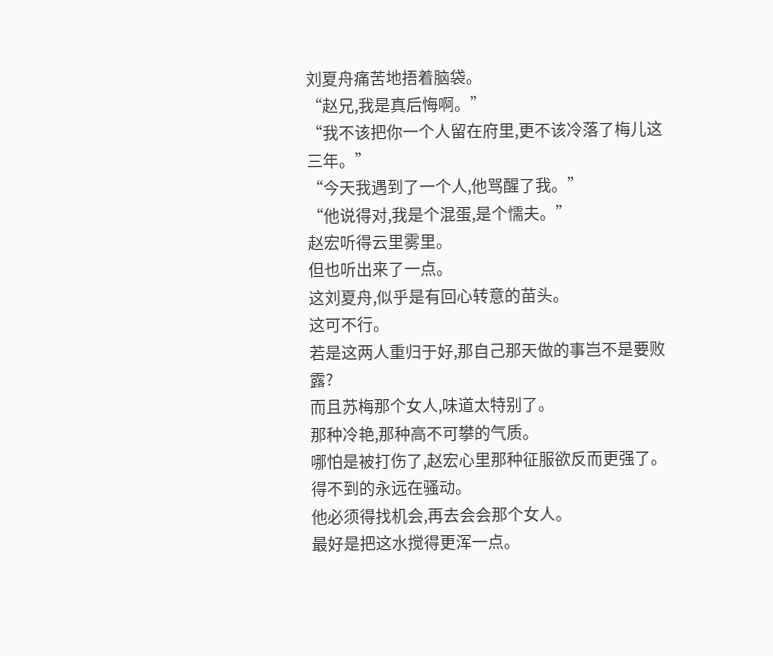刘夏舟痛苦地捂着脑袋。
“赵兄,我是真后悔啊。”
“我不该把你一个人留在府里,更不该冷落了梅儿这三年。”
“今天我遇到了一个人,他骂醒了我。”
“他说得对,我是个混蛋,是个懦夫。”
赵宏听得云里雾里。
但也听出来了一点。
这刘夏舟,似乎是有回心转意的苗头。
这可不行。
若是这两人重归于好,那自己那天做的事岂不是要败露?
而且苏梅那个女人,味道太特别了。
那种冷艳,那种高不可攀的气质。
哪怕是被打伤了,赵宏心里那种征服欲反而更强了。
得不到的永远在骚动。
他必须得找机会,再去会会那个女人。
最好是把这水搅得更浑一点。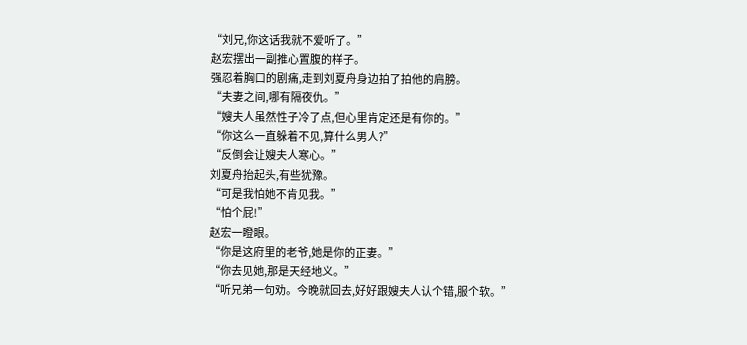“刘兄,你这话我就不爱听了。”
赵宏摆出一副推心置腹的样子。
强忍着胸口的剧痛,走到刘夏舟身边拍了拍他的肩膀。
“夫妻之间,哪有隔夜仇。”
“嫂夫人虽然性子冷了点,但心里肯定还是有你的。”
“你这么一直躲着不见,算什么男人?”
“反倒会让嫂夫人寒心。”
刘夏舟抬起头,有些犹豫。
“可是我怕她不肯见我。”
“怕个屁!”
赵宏一瞪眼。
“你是这府里的老爷,她是你的正妻。”
“你去见她,那是天经地义。”
“听兄弟一句劝。今晚就回去,好好跟嫂夫人认个错,服个软。”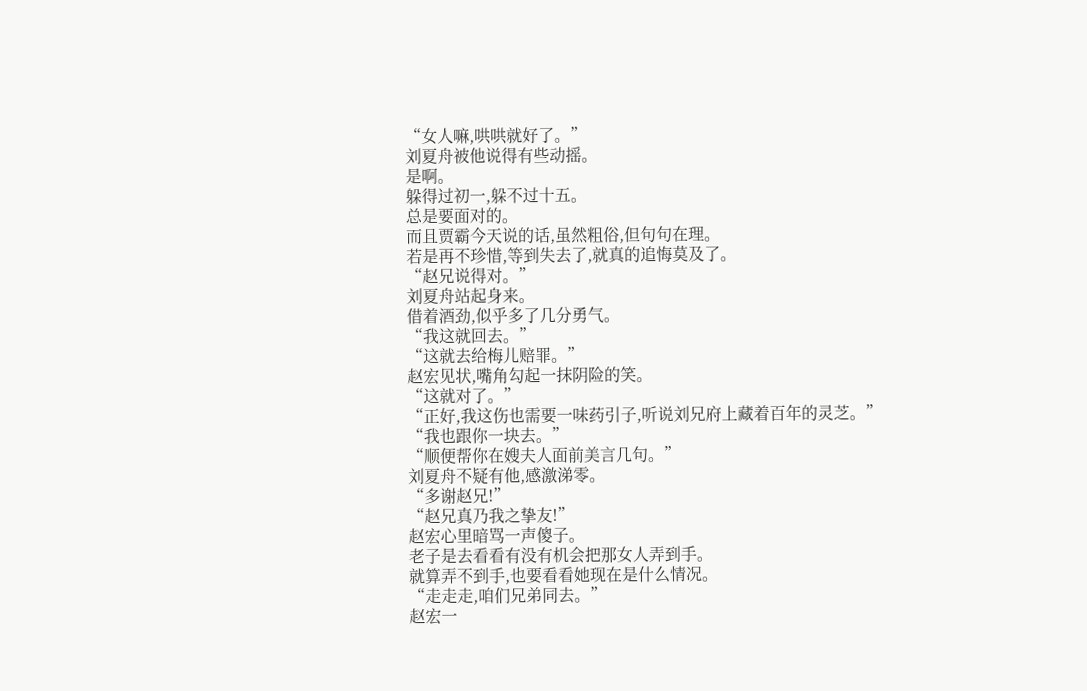“女人嘛,哄哄就好了。”
刘夏舟被他说得有些动摇。
是啊。
躲得过初一,躲不过十五。
总是要面对的。
而且贾霸今天说的话,虽然粗俗,但句句在理。
若是再不珍惜,等到失去了,就真的追悔莫及了。
“赵兄说得对。”
刘夏舟站起身来。
借着酒劲,似乎多了几分勇气。
“我这就回去。”
“这就去给梅儿赔罪。”
赵宏见状,嘴角勾起一抹阴险的笑。
“这就对了。”
“正好,我这伤也需要一味药引子,听说刘兄府上藏着百年的灵芝。”
“我也跟你一块去。”
“顺便帮你在嫂夫人面前美言几句。”
刘夏舟不疑有他,感激涕零。
“多谢赵兄!”
“赵兄真乃我之挚友!”
赵宏心里暗骂一声傻子。
老子是去看看有没有机会把那女人弄到手。
就算弄不到手,也要看看她现在是什么情况。
“走走走,咱们兄弟同去。”
赵宏一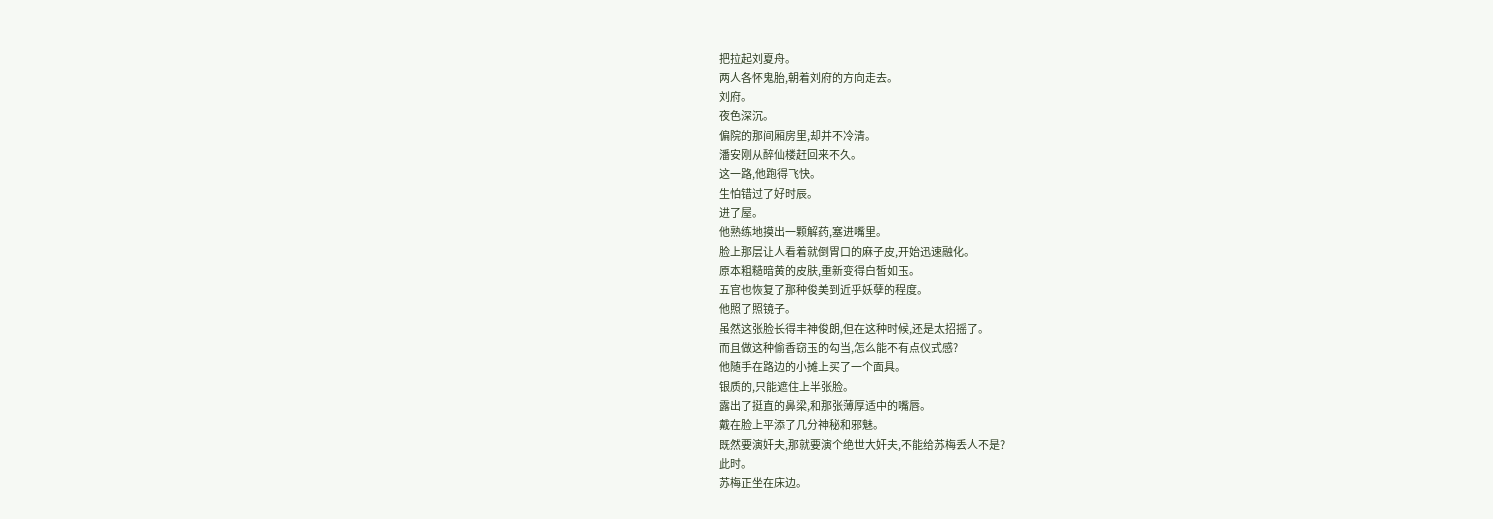把拉起刘夏舟。
两人各怀鬼胎,朝着刘府的方向走去。
刘府。
夜色深沉。
偏院的那间厢房里,却并不冷清。
潘安刚从醉仙楼赶回来不久。
这一路,他跑得飞快。
生怕错过了好时辰。
进了屋。
他熟练地摸出一颗解药,塞进嘴里。
脸上那层让人看着就倒胃口的麻子皮,开始迅速融化。
原本粗糙暗黄的皮肤,重新变得白皙如玉。
五官也恢复了那种俊美到近乎妖孽的程度。
他照了照镜子。
虽然这张脸长得丰神俊朗,但在这种时候,还是太招摇了。
而且做这种偷香窃玉的勾当,怎么能不有点仪式感?
他随手在路边的小摊上买了一个面具。
银质的,只能遮住上半张脸。
露出了挺直的鼻梁,和那张薄厚适中的嘴唇。
戴在脸上平添了几分神秘和邪魅。
既然要演奸夫,那就要演个绝世大奸夫,不能给苏梅丢人不是?
此时。
苏梅正坐在床边。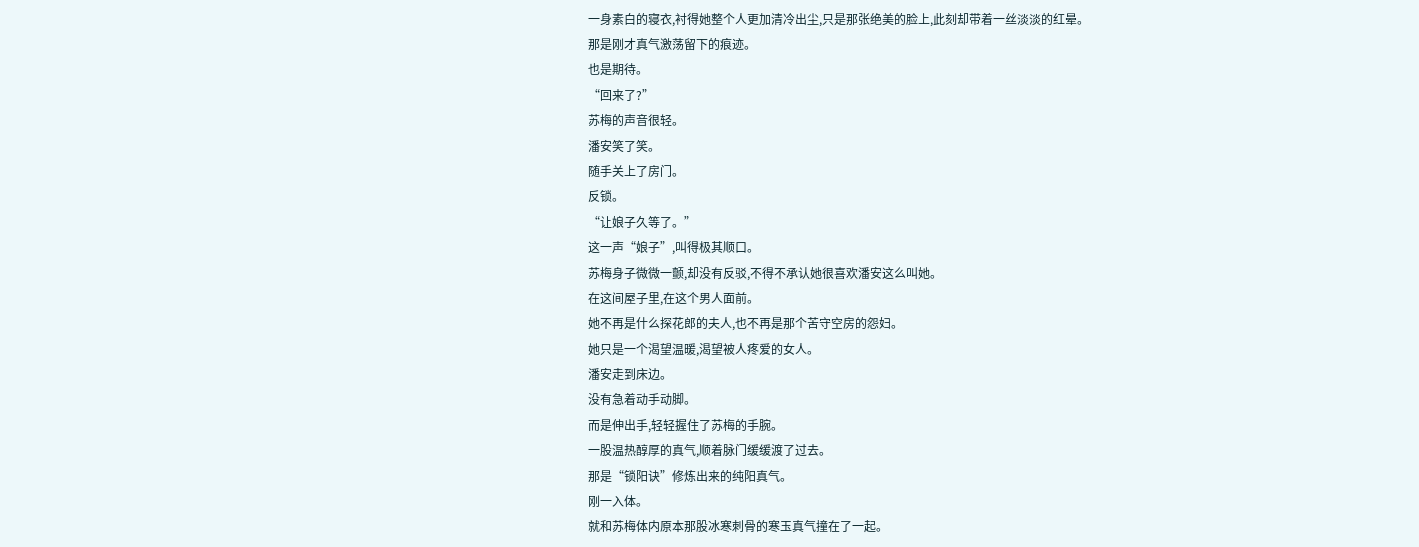一身素白的寝衣,衬得她整个人更加清冷出尘,只是那张绝美的脸上,此刻却带着一丝淡淡的红晕。
那是刚才真气激荡留下的痕迹。
也是期待。
“回来了?”
苏梅的声音很轻。
潘安笑了笑。
随手关上了房门。
反锁。
“让娘子久等了。”
这一声“娘子”,叫得极其顺口。
苏梅身子微微一颤,却没有反驳,不得不承认她很喜欢潘安这么叫她。
在这间屋子里,在这个男人面前。
她不再是什么探花郎的夫人,也不再是那个苦守空房的怨妇。
她只是一个渴望温暖,渴望被人疼爱的女人。
潘安走到床边。
没有急着动手动脚。
而是伸出手,轻轻握住了苏梅的手腕。
一股温热醇厚的真气,顺着脉门缓缓渡了过去。
那是“锁阳诀”修炼出来的纯阳真气。
刚一入体。
就和苏梅体内原本那股冰寒刺骨的寒玉真气撞在了一起。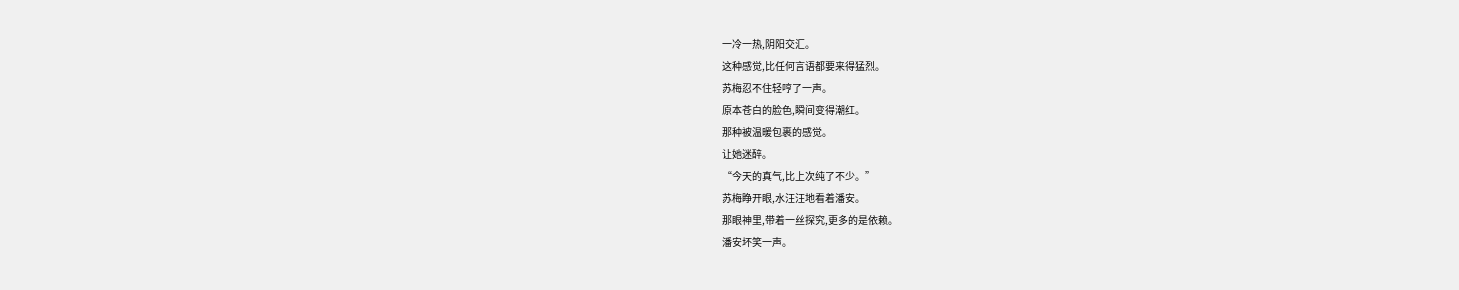一冷一热,阴阳交汇。
这种感觉,比任何言语都要来得猛烈。
苏梅忍不住轻哼了一声。
原本苍白的脸色,瞬间变得潮红。
那种被温暖包裹的感觉。
让她迷醉。
“今天的真气,比上次纯了不少。”
苏梅睁开眼,水汪汪地看着潘安。
那眼神里,带着一丝探究,更多的是依赖。
潘安坏笑一声。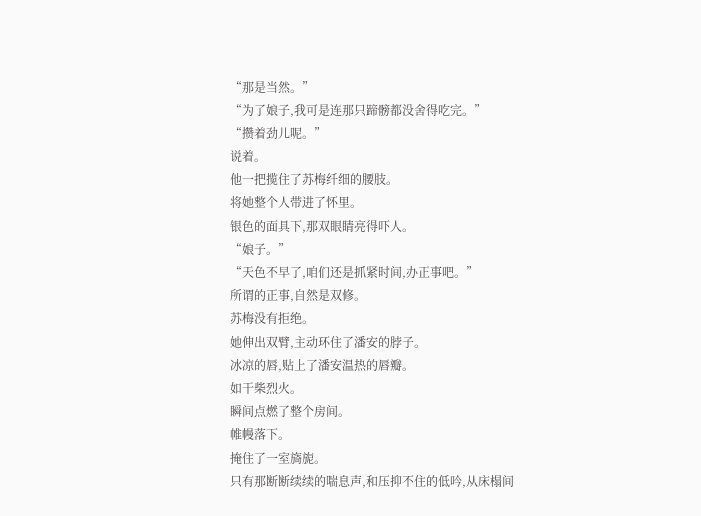“那是当然。”
“为了娘子,我可是连那只蹄髈都没舍得吃完。”
“攒着劲儿呢。”
说着。
他一把揽住了苏梅纤细的腰肢。
将她整个人带进了怀里。
银色的面具下,那双眼睛亮得吓人。
“娘子。”
“天色不早了,咱们还是抓紧时间,办正事吧。”
所谓的正事,自然是双修。
苏梅没有拒绝。
她伸出双臂,主动环住了潘安的脖子。
冰凉的唇,贴上了潘安温热的唇瓣。
如干柴烈火。
瞬间点燃了整个房间。
帷幔落下。
掩住了一室旖旎。
只有那断断续续的喘息声,和压抑不住的低吟,从床榻间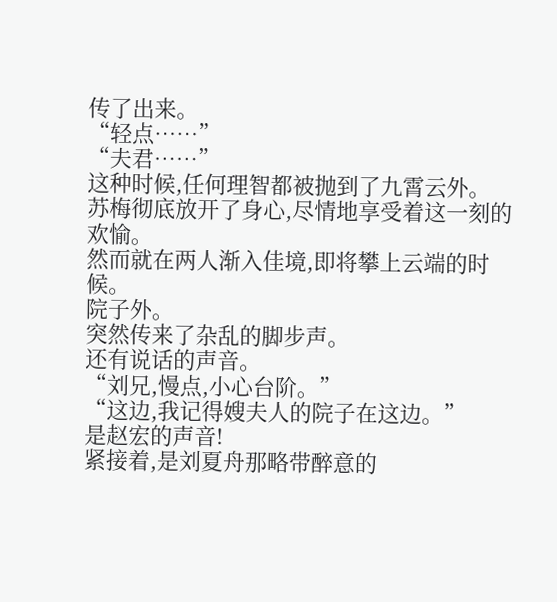传了出来。
“轻点……”
“夫君……”
这种时候,任何理智都被抛到了九霄云外。
苏梅彻底放开了身心,尽情地享受着这一刻的欢愉。
然而就在两人渐入佳境,即将攀上云端的时候。
院子外。
突然传来了杂乱的脚步声。
还有说话的声音。
“刘兄,慢点,小心台阶。”
“这边,我记得嫂夫人的院子在这边。”
是赵宏的声音!
紧接着,是刘夏舟那略带醉意的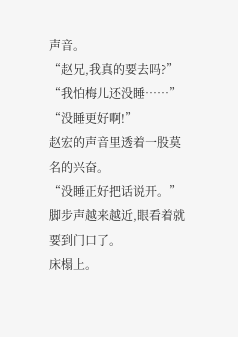声音。
“赵兄,我真的要去吗?”
“我怕梅儿还没睡……”
“没睡更好啊!”
赵宏的声音里透着一股莫名的兴奋。
“没睡正好把话说开。”
脚步声越来越近,眼看着就要到门口了。
床榻上。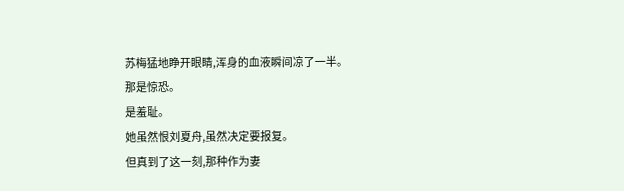苏梅猛地睁开眼睛,浑身的血液瞬间凉了一半。
那是惊恐。
是羞耻。
她虽然恨刘夏舟,虽然决定要报复。
但真到了这一刻,那种作为妻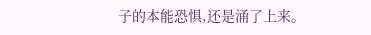子的本能恐惧,还是涌了上来。